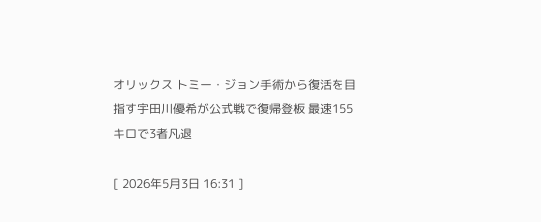オリックス トミー・ジョン手術から復活を目指す宇田川優希が公式戦で復帰登板 最速155キロで3者凡退

[ 2026年5月3日 16:31 ]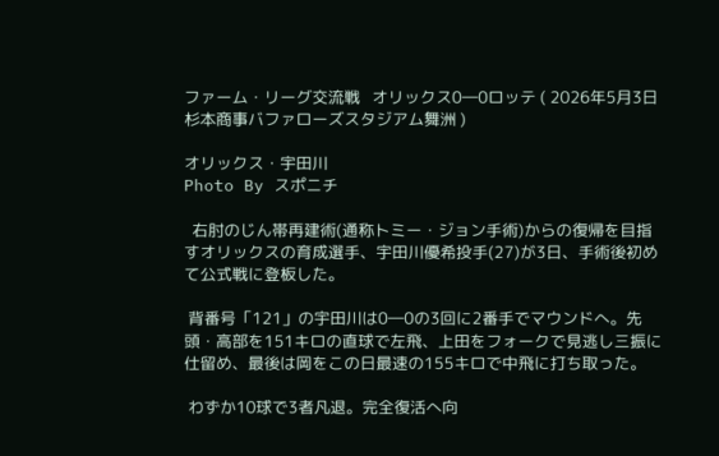ファーム・リーグ交流戦   オリックス0―0ロッテ ( 2026年5月3日    杉本商事バファローズスタジアム舞洲 )

オリックス・宇田川
Photo By スポニチ

  右肘のじん帯再建術(通称トミー・ジョン手術)からの復帰を目指すオリックスの育成選手、宇田川優希投手(27)が3日、手術後初めて公式戦に登板した。

 背番号「121」の宇田川は0―0の3回に2番手でマウンドへ。先頭・高部を151キロの直球で左飛、上田をフォークで見逃し三振に仕留め、最後は岡をこの日最速の155キロで中飛に打ち取った。

 わずか10球で3者凡退。完全復活へ向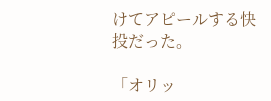けてアピールする快投だった。

「オリッ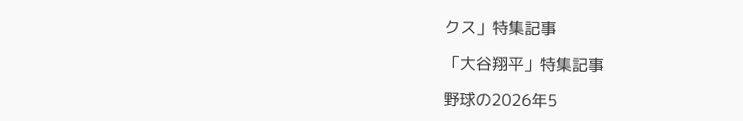クス」特集記事

「大谷翔平」特集記事

野球の2026年5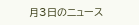月3日のニュース